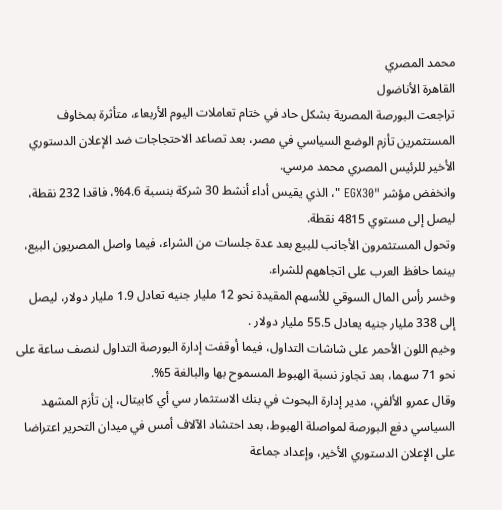محمد المصري
القاهرة الأناضول
تراجعت البورصة المصرية بشكل حاد في ختام تعاملات اليوم الأربعاء، متأثرة بمخاوف المستثمرين تأزم الوضع السياسي في مصر، بعد تصاعد الاحتجاجات ضد الإعلان الدستوري الأخير للرئيس المصري محمد مرسي.
وانخفض مؤشر "EGX30 "، الذي يقيس أداء أنشط 30 شركة بنسبة 4.6%، فاقدا 232 نقطة، ليصل إلى مستوي 4815 نقطة.
وتحول المستثمرون الأجانب للبيع بعد عدة جلسات من الشراء، فيما واصل المصريون البيع، بينما حافظ العرب على اتجاههم للشراء.
وخسر رأس المال السوقي للأسهم المقيدة نحو 12 مليار جنيه تعادل 1.9 مليار دولار، ليصل إلى 338 مليار جنيه يعادل 55.5 مليار دولار .
وخيم اللون الأحمر على شاشات التداول، فيما أوقفت إدارة البورصة التداول لنصف ساعة على نحو 71 سهما، بعد تجاوز نسبة الهبوط المسموح بها والبالغة 5%.
وقال عمرو الألفي، مدير إدارة البحوث في بنك الاستثمار سي أي كابيتال، إن تأزم المشهد السياسي دفع البورصة لمواصلة الهبوط، بعد احتشاد الآلاف أمس في ميدان التحرير اعتراضا على الإعلان الدستوري الأخير، وإعداد جماعة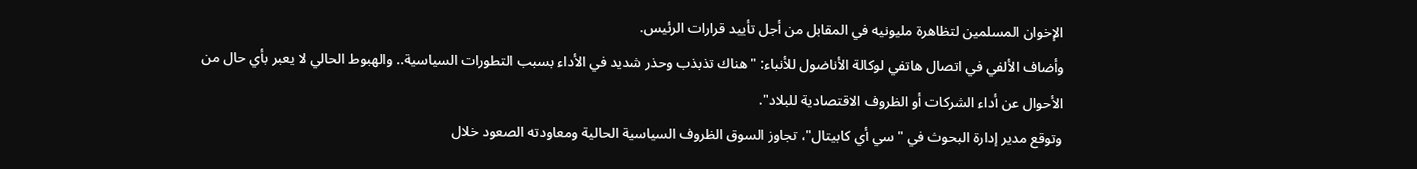الإخوان المسلمين لتظاهرة مليونيه في المقابل من أجل تأييد قرارات الرئيس.
وأضاف الألفي في اتصال هاتفي لوكالة الأناضول للأنباء: "هناك تذبذب وحذر شديد في الأداء بسبب التطورات السياسية.. والهبوط الحالي لا يعبر بأي حال من الأحوال عن أداء الشركات أو الظروف الاقتصادية للبلاد".
وتوقع مدير إدارة البحوث في "سي أي كابيتال"، تجاوز السوق الظروف السياسية الحالية ومعاودته الصعود خلال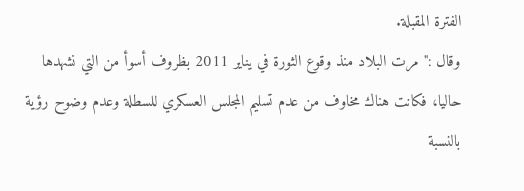الفترة المقبلة.
وقال :" مرت البلاد منذ وقوع الثورة في يناير 2011 بظروف أسوأ من التي نشهدها حاليا، فكانت هناك مخاوف من عدم تسليم المجلس العسكري للسطلة وعدم وضوح رؤية بالنسبة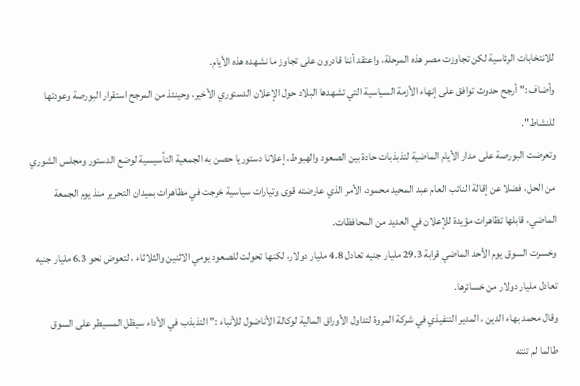للانتخابات الرئاسية لكن تجاوزت مصر هذه المرحلة، واعتقد أننا قادرون على تجاوز ما نشهده هذه الأيام.
وأضاف :" أرجح حدوث توافق على إنهاء الأزمة السياسية التي تشهدها البلاد حول الإعلان الدستوري الأخير، وحينئذ من المرجح استقرار البورصة وعودتها للنشاط".
وتعرضت البورصة على مدار الأيام الماضية لتذبذبات حادة بين الصعود والهبوط، إعلانا دستوريا حصن به الجمعية التأسيسية لوضع الدستور ومجلس الشوري من الحل، فضلا عن إقالة النائب العام عبد المحيد محمود، الأمر الذي عارضته قوى وتيارات سياسية خرجت في مظاهرات بميدان التحرير منذ يوم الجمعة الماضي، قابلها تظاهرات مؤيدة للإعلان في العديد من المحافظات.
وخسرت السوق يوم الأحد الماضي قرابة 29.3 مليار جنيه تعادل 4.8 مليار دولار، لكنها تحولت للصعود يومي الاثنين والثلاثاء ، لتعوض نحو 6.3 مليار جنيه تعادل مليار دولار من خسائرها.
وقال محمد بهاء الدين ، المدير التنفيذي في شركة المروة لتداول الأوراق المالية لوكالة الأناضول للأنباء :" التذبذب في الأداء سيظل المسيطر على السوق طالما لم تنته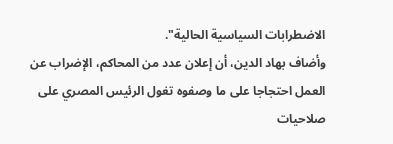الاضطرابات السياسية الحالية".
وأضاف بهاد الدين، أن إعلان عدد من المحاكم، الإضراب عن العمل احتجاجا على ما وصفوه تغول الرئيس المصري على صلاحيات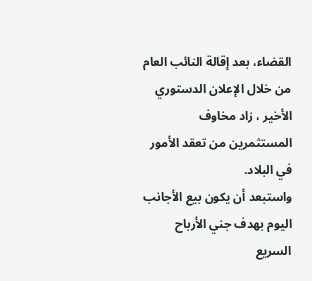القضاء، بعد إقالة النائب العام من خلال الإعلان الدستوري الأخير ، زاد مخاوف المستثمرين من تعقد الأمور في البلاد.
واستبعد أن يكون بيع الأجانب اليوم بهدف جني الأرباح السريع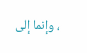، وإنما إلى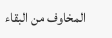المخاوف من البقاء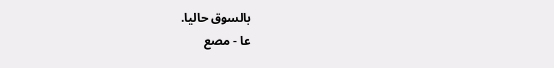بالسوق حاليا.
عا - مصع